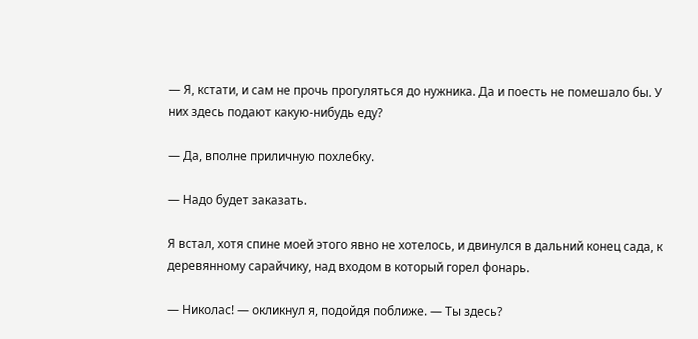— Я, кстати, и сам не прочь прогуляться до нужника. Да и поесть не помешало бы. У них здесь подают какую-нибудь еду?

— Да, вполне приличную похлебку.

— Надо будет заказать.

Я встал, хотя спине моей этого явно не хотелось, и двинулся в дальний конец сада, к деревянному сарайчику, над входом в который горел фонарь.

— Николас! — окликнул я, подойдя поближе. — Ты здесь?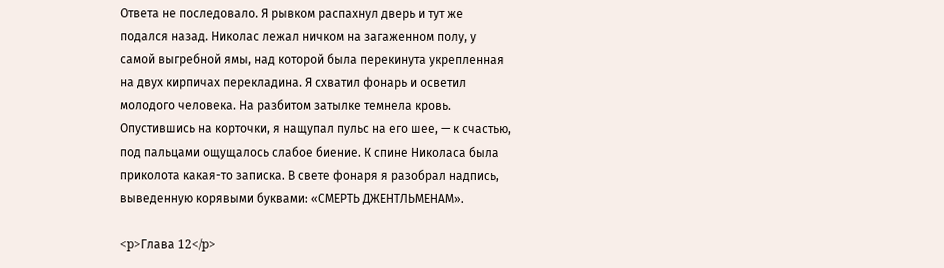Ответа не последовало. Я рывком распахнул дверь и тут же подался назад. Николас лежал ничком на загаженном полу, у самой выгребной ямы, над которой была перекинута укрепленная на двух кирпичах перекладина. Я схватил фонарь и осветил молодого человека. На разбитом затылке темнела кровь. Опустившись на корточки, я нащупал пульс на его шее, — к счастью, под пальцами ощущалось слабое биение. К спине Николаса была приколота какая-то записка. В свете фонаря я разобрал надпись, выведенную корявыми буквами: «СМЕРТЬ ДЖЕНТЛЬМЕНАМ».

<p>Глава 12</p>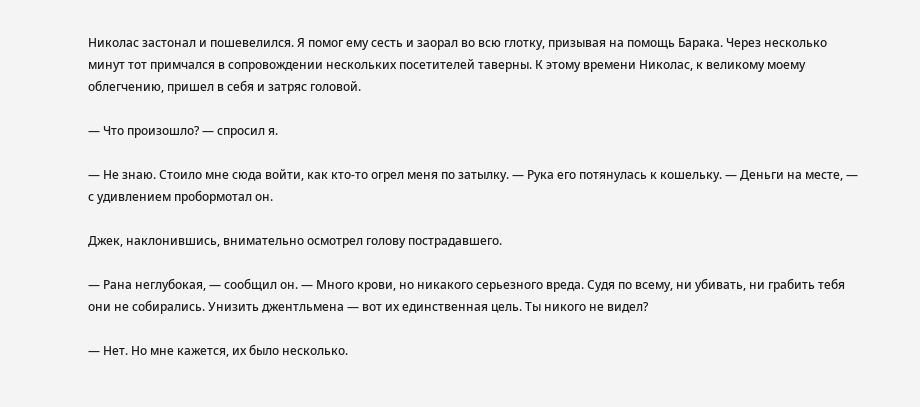Николас застонал и пошевелился. Я помог ему сесть и заорал во всю глотку, призывая на помощь Барака. Через несколько минут тот примчался в сопровождении нескольких посетителей таверны. К этому времени Николас, к великому моему облегчению, пришел в себя и затряс головой.

— Что произошло? — спросил я.

— Не знаю. Стоило мне сюда войти, как кто-то огрел меня по затылку. — Рука его потянулась к кошельку. — Деньги на месте, — с удивлением пробормотал он.

Джек, наклонившись, внимательно осмотрел голову пострадавшего.

— Рана неглубокая, — сообщил он. — Много крови, но никакого серьезного вреда. Судя по всему, ни убивать, ни грабить тебя они не собирались. Унизить джентльмена — вот их единственная цель. Ты никого не видел?

— Нет. Но мне кажется, их было несколько.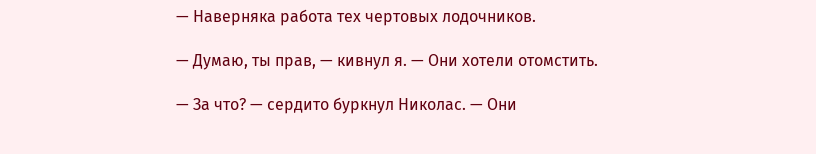— Наверняка работа тех чертовых лодочников.

— Думаю, ты прав, — кивнул я. — Они хотели отомстить.

— За что? — сердито буркнул Николас. — Они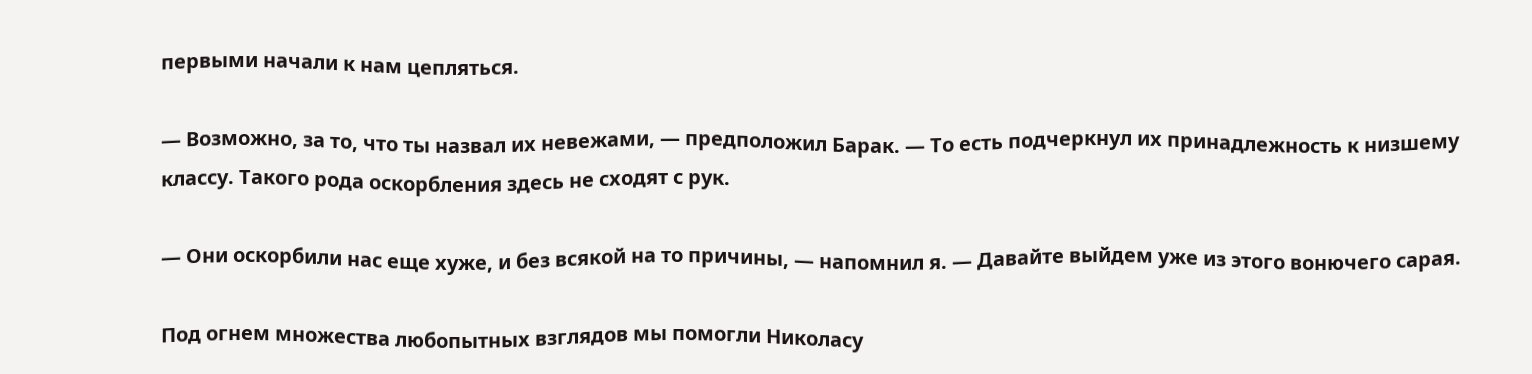первыми начали к нам цепляться.

— Возможно, за то, что ты назвал их невежами, — предположил Барак. — То есть подчеркнул их принадлежность к низшему классу. Такого рода оскорбления здесь не сходят с рук.

— Они оскорбили нас еще хуже, и без всякой на то причины, — напомнил я. — Давайте выйдем уже из этого вонючего сарая.

Под огнем множества любопытных взглядов мы помогли Николасу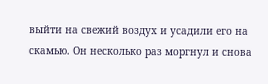выйти на свежий воздух и усадили его на скамью. Он несколько раз моргнул и снова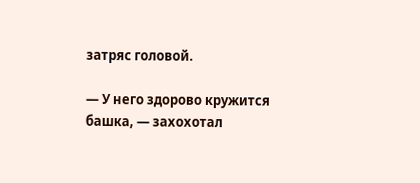затряс головой.

— У него здорово кружится башка, — захохотал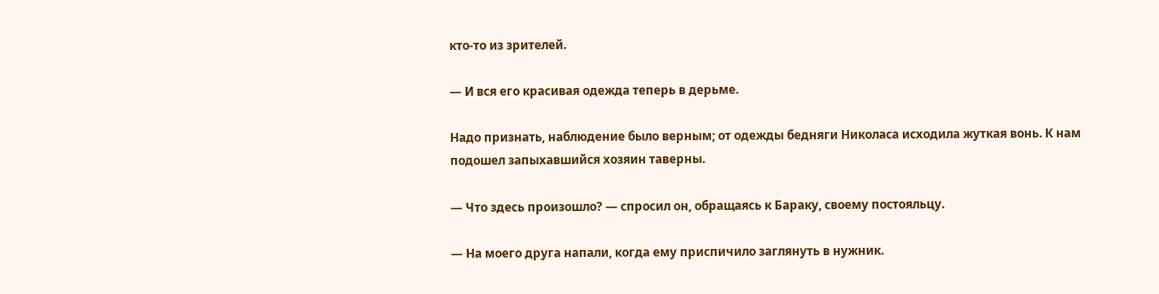кто-то из зрителей.

— И вся его красивая одежда теперь в дерьме.

Надо признать, наблюдение было верным; от одежды бедняги Николаса исходила жуткая вонь. К нам подошел запыхавшийся хозяин таверны.

— Что здесь произошло? — спросил он, обращаясь к Бараку, своему постояльцу.

— На моего друга напали, когда ему приспичило заглянуть в нужник.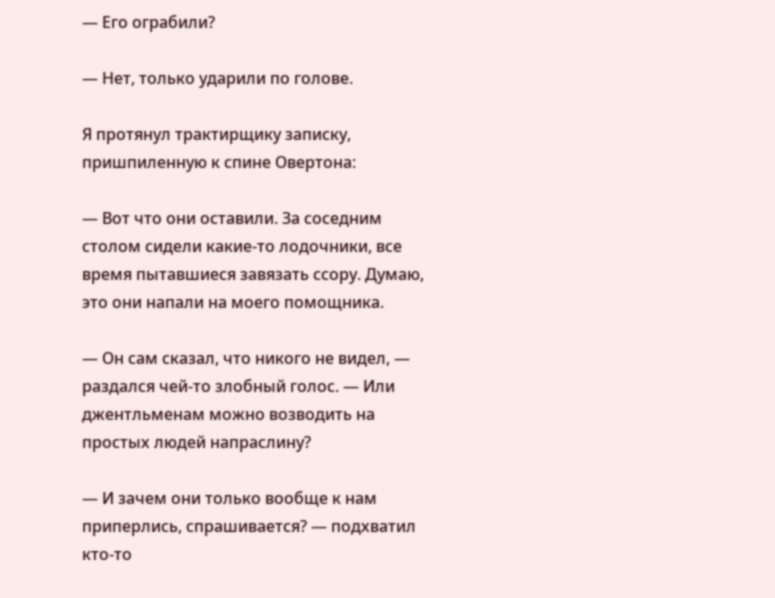— Его ограбили?

— Нет, только ударили по голове.

Я протянул трактирщику записку, пришпиленную к спине Овертона:

— Вот что они оставили. За соседним столом сидели какие-то лодочники, все время пытавшиеся завязать ссору. Думаю, это они напали на моего помощника.

— Он сам сказал, что никого не видел, — раздался чей-то злобный голос. — Или джентльменам можно возводить на простых людей напраслину?

— И зачем они только вообще к нам приперлись, спрашивается? — подхватил кто-то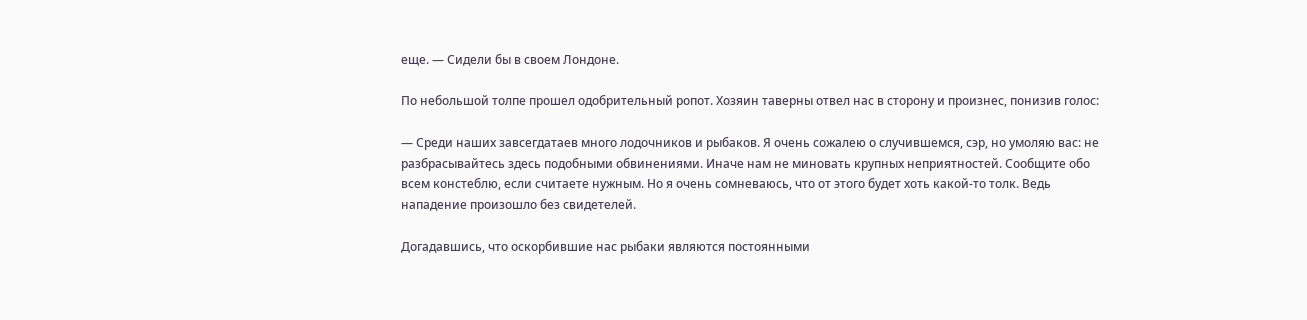еще. — Сидели бы в своем Лондоне.

По небольшой толпе прошел одобрительный ропот. Хозяин таверны отвел нас в сторону и произнес, понизив голос:

— Среди наших завсегдатаев много лодочников и рыбаков. Я очень сожалею о случившемся, сэр, но умоляю вас: не разбрасывайтесь здесь подобными обвинениями. Иначе нам не миновать крупных неприятностей. Сообщите обо всем констеблю, если считаете нужным. Но я очень сомневаюсь, что от этого будет хоть какой-то толк. Ведь нападение произошло без свидетелей.

Догадавшись, что оскорбившие нас рыбаки являются постоянными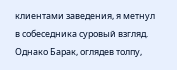клиентами заведения, я метнул в собеседника суровый взгляд. Однако Барак, оглядев толпу,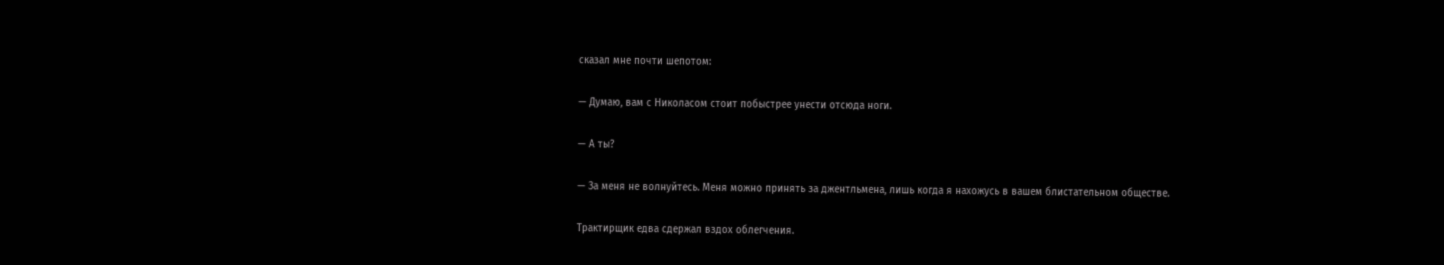сказал мне почти шепотом:

— Думаю, вам с Николасом стоит побыстрее унести отсюда ноги.

— А ты?

— За меня не волнуйтесь. Меня можно принять за джентльмена, лишь когда я нахожусь в вашем блистательном обществе.

Трактирщик едва сдержал вздох облегчения.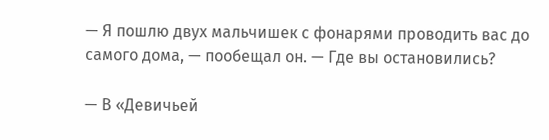— Я пошлю двух мальчишек с фонарями проводить вас до самого дома, — пообещал он. — Где вы остановились?

— В «Девичьей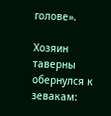голове».

Хозяин таверны обернулся к зевакам: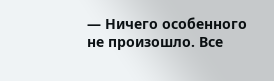— Ничего особенного не произошло. Все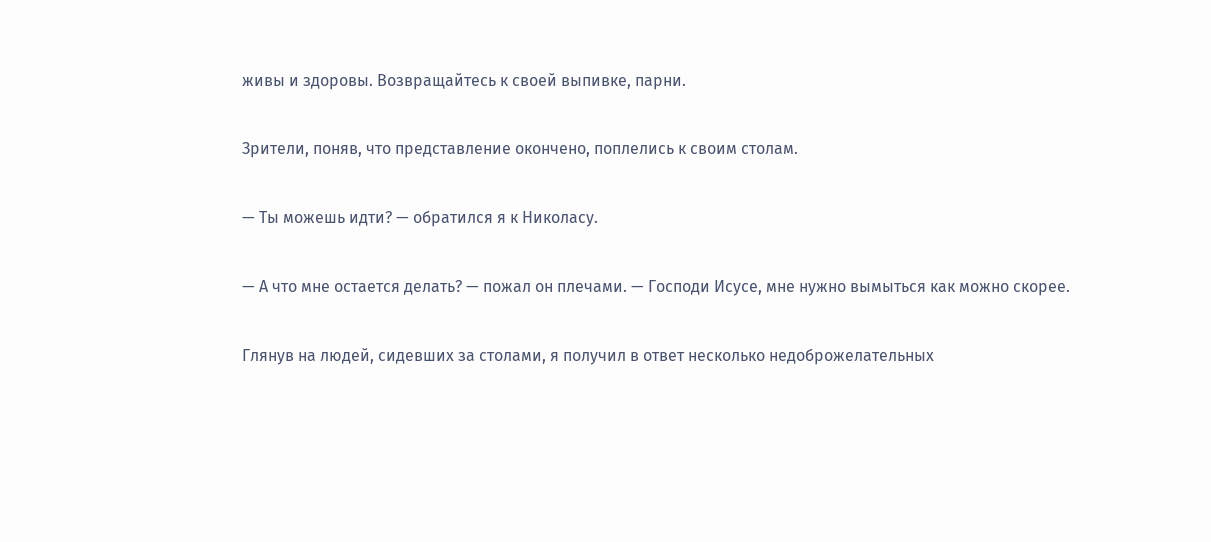живы и здоровы. Возвращайтесь к своей выпивке, парни.

Зрители, поняв, что представление окончено, поплелись к своим столам.

— Ты можешь идти? — обратился я к Николасу.

— А что мне остается делать? — пожал он плечами. — Господи Исусе, мне нужно вымыться как можно скорее.

Глянув на людей, сидевших за столами, я получил в ответ несколько недоброжелательных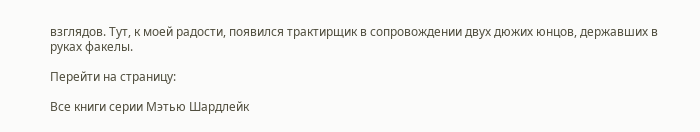взглядов. Тут, к моей радости, появился трактирщик в сопровождении двух дюжих юнцов, державших в руках факелы.

Перейти на страницу:

Все книги серии Мэтью Шардлейк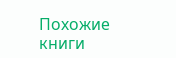Похожие книги